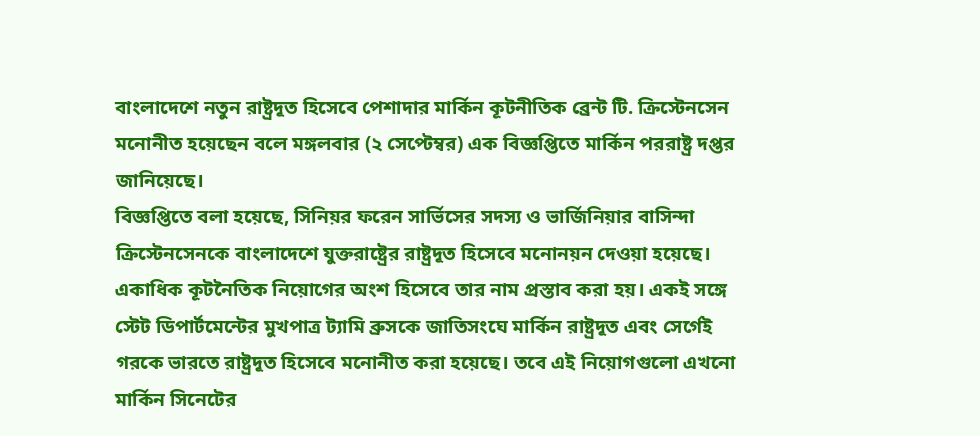বাংলাদেশে নতুন রাষ্ট্রদূত হিসেবে পেশাদার মার্কিন কূটনীতিক ব্রেন্ট টি. ক্রিস্টেনসেন মনোনীত হয়েছেন বলে মঙ্গলবার (২ সেপ্টেম্বর) এক বিজ্ঞপ্তিতে মার্কিন পররাষ্ট্র দপ্তর জানিয়েছে।
বিজ্ঞপ্তিতে বলা হয়েছে, সিনিয়র ফরেন সার্ভিসের সদস্য ও ভার্জিনিয়ার বাসিন্দা ক্রিস্টেনসেনকে বাংলাদেশে যুক্তরাষ্ট্রের রাষ্ট্রদূত হিসেবে মনোনয়ন দেওয়া হয়েছে। একাধিক কূটনৈতিক নিয়োগের অংশ হিসেবে তার নাম প্রস্তাব করা হয়। একই সঙ্গে স্টেট ডিপার্টমেন্টের মুখপাত্র ট্যামি ব্রুসকে জাতিসংঘে মার্কিন রাষ্ট্রদূত এবং সের্গেই গরকে ভারতে রাষ্ট্রদূত হিসেবে মনোনীত করা হয়েছে। তবে এই নিয়োগগুলো এখনো মার্কিন সিনেটের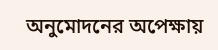অনুমোদনের অপেক্ষায়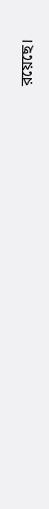রয়েছে।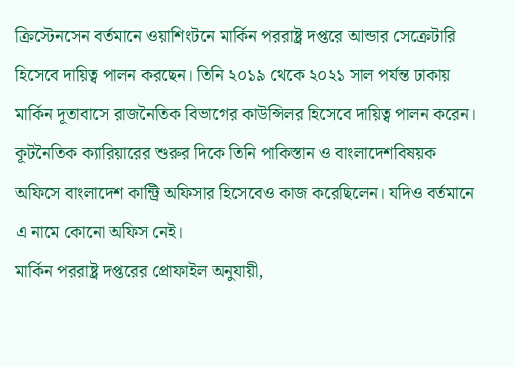ক্রিস্টেনসেন বর্তমানে ওয়াশিংটনে মার্কিন পররাষ্ট্র দপ্তরে আন্ডার সেক্রেটারি হিসেবে দায়িত্ব পালন করছেন। তিনি ২০১৯ থেকে ২০২১ সাল পর্যন্ত ঢাকায় মার্কিন দূতাবাসে রাজনৈতিক বিভাগের কাউন্সিলর হিসেবে দায়িত্ব পালন করেন। কূটনৈতিক ক্যারিয়ারের শুরুর দিকে তিনি পাকিস্তান ও বাংলাদেশবিষয়ক অফিসে বাংলাদেশ কান্ট্রি অফিসার হিসেবেও কাজ করেছিলেন। যদিও বর্তমানে এ নামে কোনো অফিস নেই।
মার্কিন পররাষ্ট্র দপ্তরের প্রোফাইল অনুযায়ী,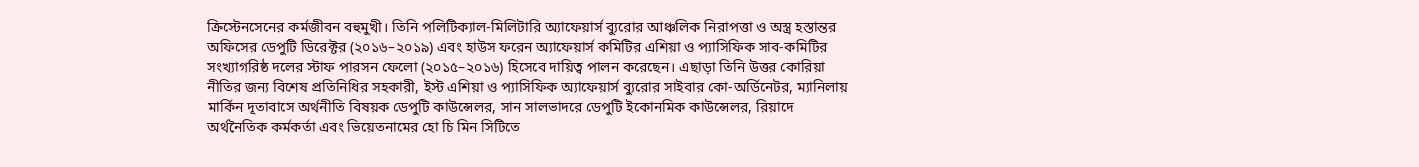ক্রিস্টেনসেনের কর্মজীবন বহুমুখী। তিনি পলিটিক্যাল-মিলিটারি অ্যাফেয়ার্স ব্যুরোর আঞ্চলিক নিরাপত্তা ও অস্ত্র হস্তান্তর অফিসের ডেপুটি ডিরেক্টর (২০১৬–২০১৯) এবং হাউস ফরেন অ্যাফেয়ার্স কমিটির এশিয়া ও প্যাসিফিক সাব-কমিটির সংখ্যাগরিষ্ঠ দলের স্টাফ পারসন ফেলো (২০১৫–২০১৬) হিসেবে দায়িত্ব পালন করেছেন। এছাড়া তিনি উত্তর কোরিয়া নীতির জন্য বিশেষ প্রতিনিধির সহকারী, ইস্ট এশিয়া ও প্যাসিফিক অ্যাফেয়ার্স ব্যুরোর সাইবার কো-অর্ডিনেটর, ম্যানিলায় মার্কিন দূতাবাসে অর্থনীতি বিষয়ক ডেপুটি কাউন্সেলর, সান সালভাদরে ডেপুটি ইকোনমিক কাউন্সেলর, রিয়াদে অর্থনৈতিক কর্মকর্তা এবং ভিয়েতনামের হো চি মিন সিটিতে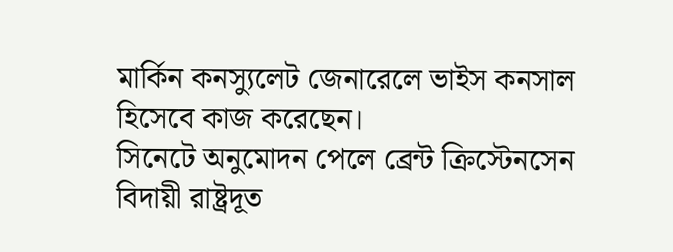মার্কিন কনস্যুলেট জেনারেলে ভাইস কনসাল হিসেবে কাজ করেছেন।
সিনেটে অনুমোদন পেলে ব্রেন্ট ক্রিস্টেনসেন বিদায়ী রাষ্ট্রদূত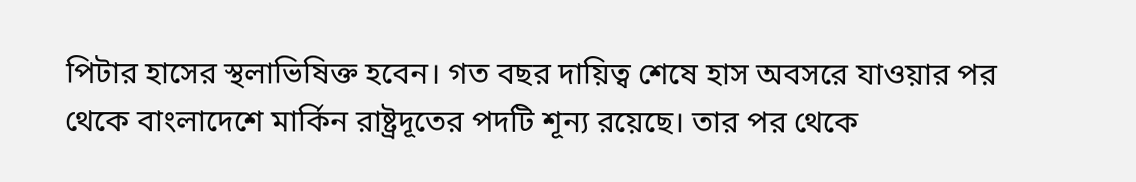পিটার হাসের স্থলাভিষিক্ত হবেন। গত বছর দায়িত্ব শেষে হাস অবসরে যাওয়ার পর থেকে বাংলাদেশে মার্কিন রাষ্ট্রদূতের পদটি শূন্য রয়েছে। তার পর থেকে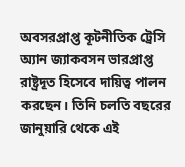অবসরপ্রাপ্ত কূটনীতিক ট্রেসি অ্যান জ্যাকবসন ভারপ্রাপ্ত রাষ্ট্রদূত হিসেবে দায়িত্ব পালন করছেন। তিনি চলতি বছরের জানুয়ারি থেকে এই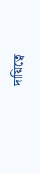দায়িত্বে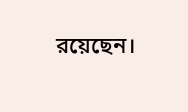রয়েছেন।